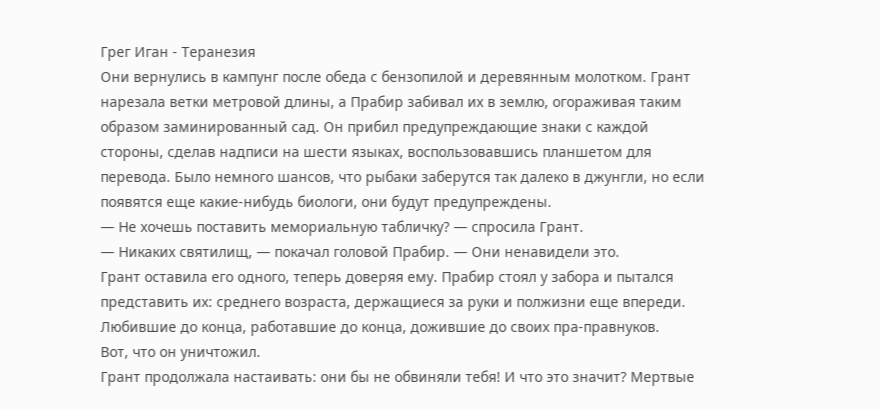Грег Иган - Теранезия
Они вернулись в кампунг после обеда с бензопилой и деревянным молотком. Грант нарезала ветки метровой длины, а Прабир забивал их в землю, огораживая таким образом заминированный сад. Он прибил предупреждающие знаки с каждой стороны, сделав надписи на шести языках, воспользовавшись планшетом для перевода. Было немного шансов, что рыбаки заберутся так далеко в джунгли, но если появятся еще какие-нибудь биологи, они будут предупреждены.
— Не хочешь поставить мемориальную табличку? — спросила Грант.
— Никаких святилищ, — покачал головой Прабир. — Они ненавидели это.
Грант оставила его одного, теперь доверяя ему. Прабир стоял у забора и пытался представить их: среднего возраста, держащиеся за руки и полжизни еще впереди. Любившие до конца, работавшие до конца, дожившие до своих пра-правнуков.
Вот, что он уничтожил.
Грант продолжала настаивать: они бы не обвиняли тебя! И что это значит? Мертвые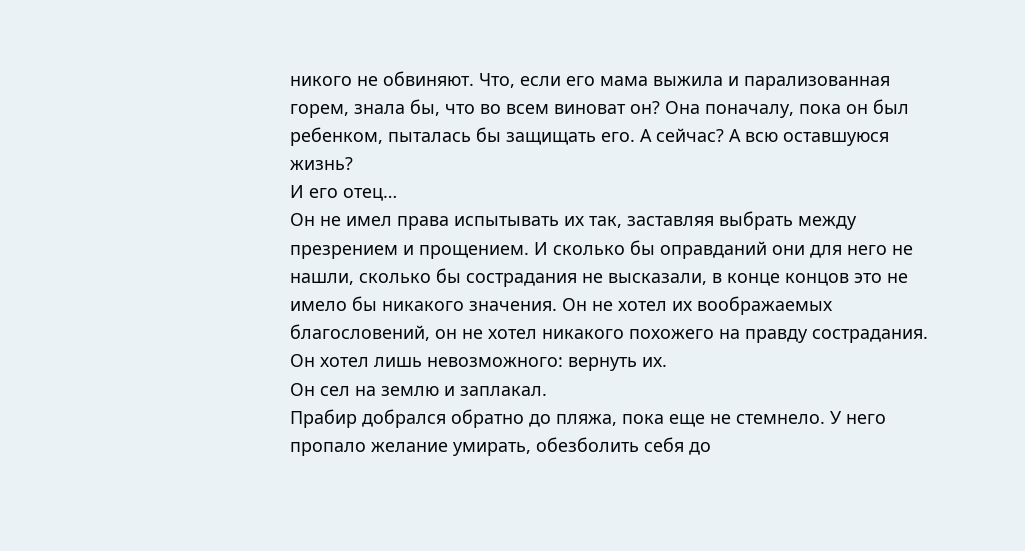никого не обвиняют. Что, если его мама выжила и парализованная горем, знала бы, что во всем виноват он? Она поначалу, пока он был ребенком, пыталась бы защищать его. А сейчас? А всю оставшуюся жизнь?
И его отец…
Он не имел права испытывать их так, заставляя выбрать между презрением и прощением. И сколько бы оправданий они для него не нашли, сколько бы сострадания не высказали, в конце концов это не имело бы никакого значения. Он не хотел их воображаемых благословений, он не хотел никакого похожего на правду сострадания. Он хотел лишь невозможного: вернуть их.
Он сел на землю и заплакал.
Прабир добрался обратно до пляжа, пока еще не стемнело. У него пропало желание умирать, обезболить себя до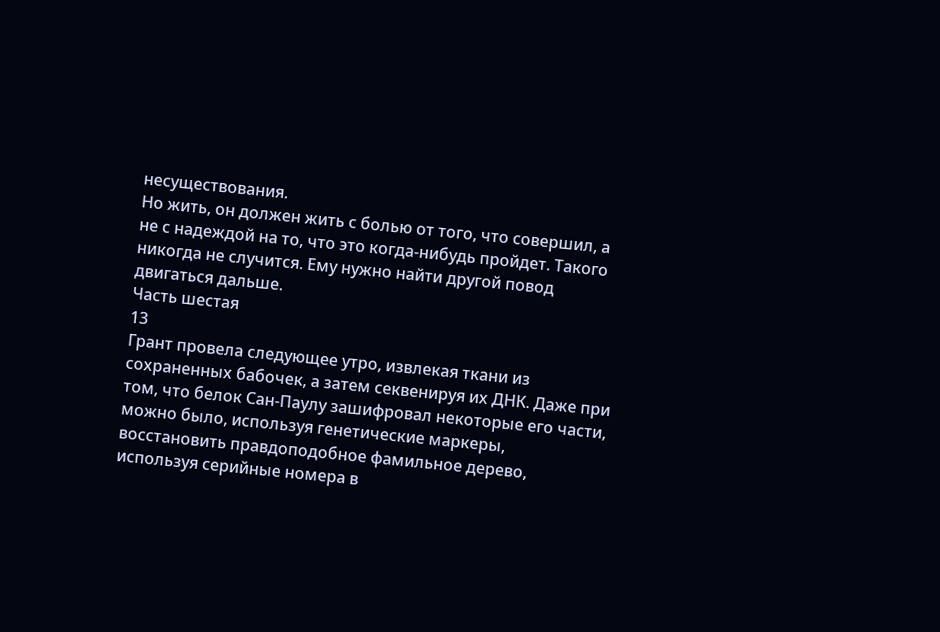несуществования.
Но жить, он должен жить с болью от того, что совершил, а не с надеждой на то, что это когда-нибудь пройдет. Такого никогда не случится. Ему нужно найти другой повод двигаться дальше.
Часть шестая
13
Грант провела следующее утро, извлекая ткани из сохраненных бабочек, а затем секвенируя их ДНК. Даже при том, что белок Сан-Паулу зашифровал некоторые его части, можно было, используя генетические маркеры, восстановить правдоподобное фамильное дерево, используя серийные номера в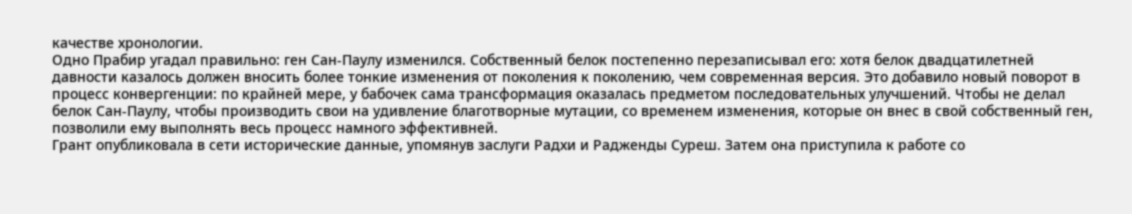качестве хронологии.
Одно Прабир угадал правильно: ген Сан-Паулу изменился. Собственный белок постепенно перезаписывал его: хотя белок двадцатилетней давности казалось должен вносить более тонкие изменения от поколения к поколению, чем современная версия. Это добавило новый поворот в процесс конвергенции: по крайней мере, у бабочек сама трансформация оказалась предметом последовательных улучшений. Чтобы не делал белок Сан-Паулу, чтобы производить свои на удивление благотворные мутации, со временем изменения, которые он внес в свой собственный ген, позволили ему выполнять весь процесс намного эффективней.
Грант опубликовала в сети исторические данные, упомянув заслуги Радхи и Радженды Суреш. Затем она приступила к работе со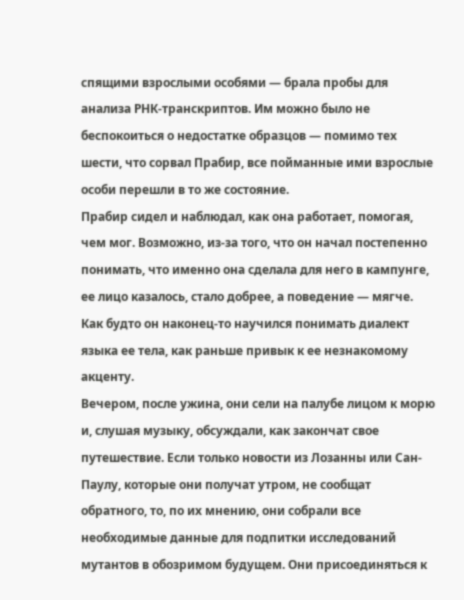спящими взрослыми особями — брала пробы для анализа РНК-транскриптов. Им можно было не беспокоиться о недостатке образцов — помимо тех шести, что сорвал Прабир, все пойманные ими взрослые особи перешли в то же состояние.
Прабир сидел и наблюдал, как она работает, помогая, чем мог. Возможно, из-за того, что он начал постепенно понимать, что именно она сделала для него в кампунге, ее лицо казалось, стало добрее, а поведение — мягче. Как будто он наконец-то научился понимать диалект языка ее тела, как раньше привык к ее незнакомому акценту.
Вечером, после ужина, они сели на палубе лицом к морю и, слушая музыку, обсуждали, как закончат свое путешествие. Если только новости из Лозанны или Сан-Паулу, которые они получат утром, не сообщат обратного, то, по их мнению, они собрали все необходимые данные для подпитки исследований мутантов в обозримом будущем. Они присоединяться к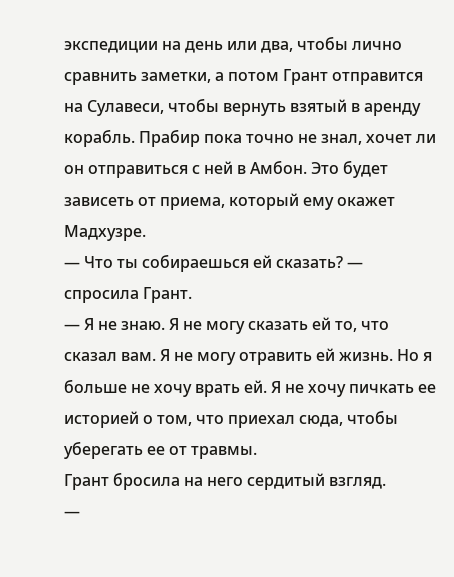экспедиции на день или два, чтобы лично сравнить заметки, а потом Грант отправится на Сулавеси, чтобы вернуть взятый в аренду корабль. Прабир пока точно не знал, хочет ли он отправиться с ней в Амбон. Это будет зависеть от приема, который ему окажет Мадхузре.
— Что ты собираешься ей сказать? — спросила Грант.
— Я не знаю. Я не могу сказать ей то, что сказал вам. Я не могу отравить ей жизнь. Но я больше не хочу врать ей. Я не хочу пичкать ее историей о том, что приехал сюда, чтобы уберегать ее от травмы.
Грант бросила на него сердитый взгляд.
—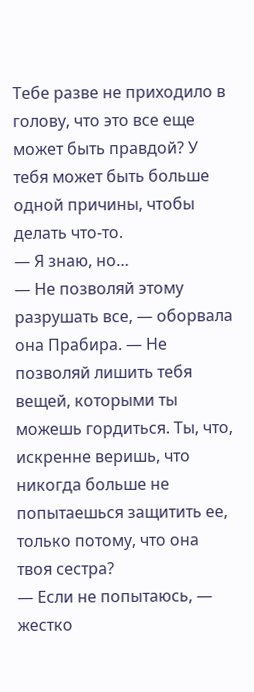Тебе разве не приходило в голову, что это все еще может быть правдой? У тебя может быть больше одной причины, чтобы делать что-то.
— Я знаю, но…
— Не позволяй этому разрушать все, — оборвала она Прабира. — Не позволяй лишить тебя вещей, которыми ты можешь гордиться. Ты, что, искренне веришь, что никогда больше не попытаешься защитить ее, только потому, что она твоя сестра?
— Если не попытаюсь, — жестко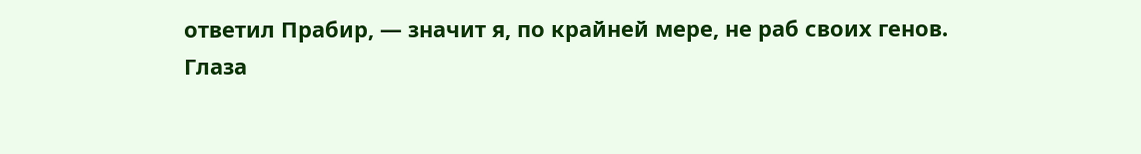ответил Прабир, — значит я, по крайней мере, не раб своих генов.
Глаза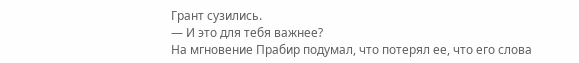Грант сузились.
— И это для тебя важнее?
На мгновение Прабир подумал, что потерял ее, что его слова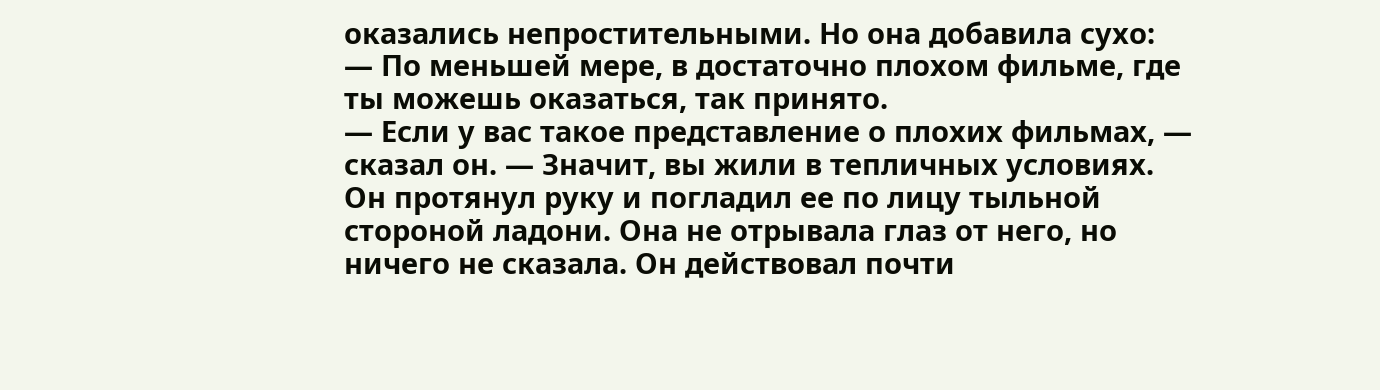оказались непростительными. Но она добавила сухо:
— По меньшей мере, в достаточно плохом фильме, где ты можешь оказаться, так принято.
— Если у вас такое представление о плохих фильмах, — сказал он. — Значит, вы жили в тепличных условиях.
Он протянул руку и погладил ее по лицу тыльной стороной ладони. Она не отрывала глаз от него, но ничего не сказала. Он действовал почти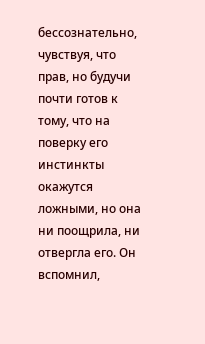бессознательно, чувствуя, что прав, но будучи почти готов к тому, что на поверку его инстинкты окажутся ложными, но она ни поощрила, ни отвергла его. Он вспомнил,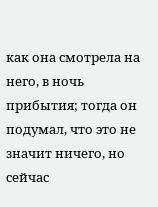как она смотрела на него, в ночь прибытия; тогда он подумал, что это не значит ничего, но сейчас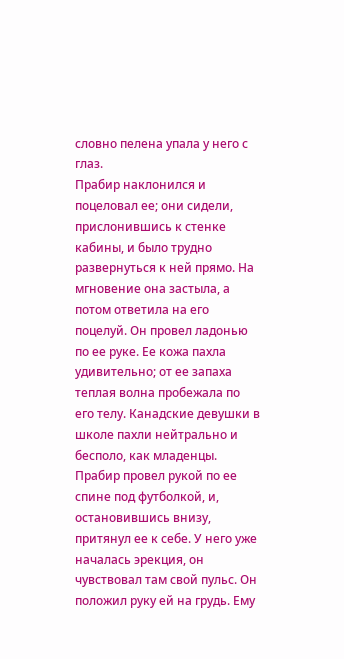словно пелена упала у него с глаз.
Прабир наклонился и поцеловал ее; они сидели, прислонившись к стенке кабины, и было трудно развернуться к ней прямо. На мгновение она застыла, а потом ответила на его поцелуй. Он провел ладонью по ее руке. Ее кожа пахла удивительно; от ее запаха теплая волна пробежала по его телу. Канадские девушки в школе пахли нейтрально и бесполо, как младенцы.
Прабир провел рукой по ее спине под футболкой, и, остановившись внизу, притянул ее к себе. У него уже началась эрекция, он чувствовал там свой пульс. Он положил руку ей на грудь. Ему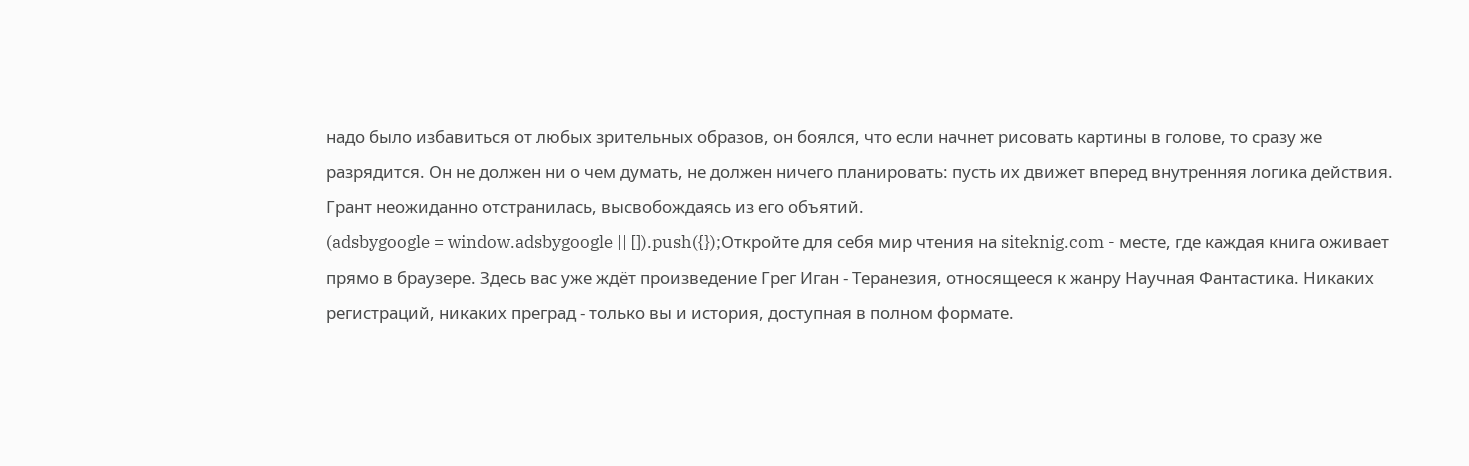надо было избавиться от любых зрительных образов, он боялся, что если начнет рисовать картины в голове, то сразу же разрядится. Он не должен ни о чем думать, не должен ничего планировать: пусть их движет вперед внутренняя логика действия.
Грант неожиданно отстранилась, высвобождаясь из его объятий.
(adsbygoogle = window.adsbygoogle || []).push({});Откройте для себя мир чтения на siteknig.com - месте, где каждая книга оживает прямо в браузере. Здесь вас уже ждёт произведение Грег Иган - Теранезия, относящееся к жанру Научная Фантастика. Никаких регистраций, никаких преград - только вы и история, доступная в полном формате.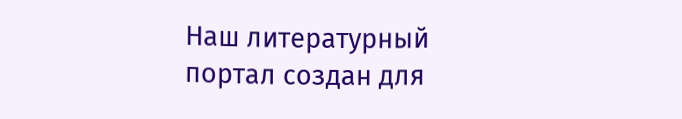Наш литературный портал создан для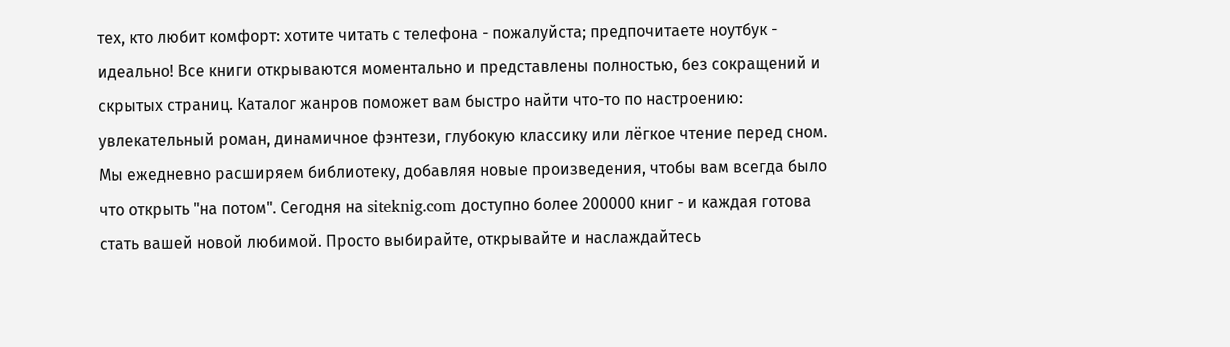тех, кто любит комфорт: хотите читать с телефона - пожалуйста; предпочитаете ноутбук - идеально! Все книги открываются моментально и представлены полностью, без сокращений и скрытых страниц. Каталог жанров поможет вам быстро найти что-то по настроению: увлекательный роман, динамичное фэнтези, глубокую классику или лёгкое чтение перед сном. Мы ежедневно расширяем библиотеку, добавляя новые произведения, чтобы вам всегда было что открыть "на потом". Сегодня на siteknig.com доступно более 200000 книг - и каждая готова стать вашей новой любимой. Просто выбирайте, открывайте и наслаждайтесь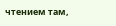чтением там,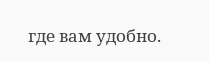где вам удобно.